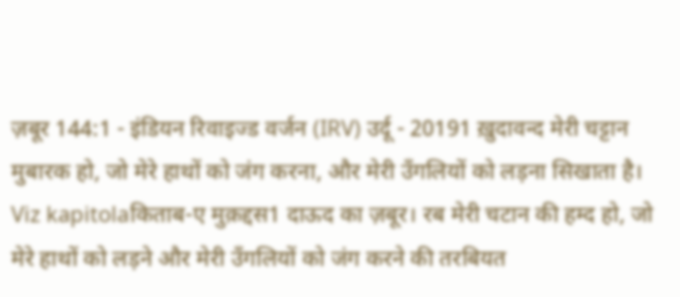ज़बूर 144:1 - इंडियन रिवाइज्ड वर्जन (IRV) उर्दू - 20191 ख़ुदावन्द मेरी चट्टान मुबारक हो, जो मेरे हाथों को जंग करना, और मेरी उँगलियों को लड़ना सिखाता है। Viz kapitolaकिताब-ए मुक़द्दस1 दाऊद का ज़बूर। रब मेरी चटान की हम्द हो, जो मेरे हाथों को लड़ने और मेरी उँगलियों को जंग करने की तरबियत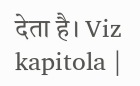देता है। Viz kapitola |